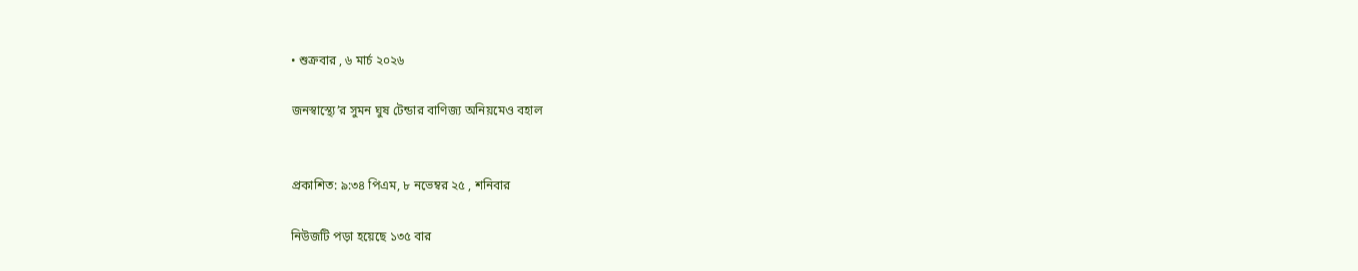• শুক্রবার , ৬ মার্চ ২০২৬

জনস্বাস্থ্যে’র সুমন ঘুষ টেন্ডার বাণিজ্য অনিয়মেও বহাল


প্রকাশিত: ৯:৩৪ পিএম, ৮ নভেম্বর ২৫ , শনিবার

নিউজটি পড়া হয়েছে ১৩৫ বার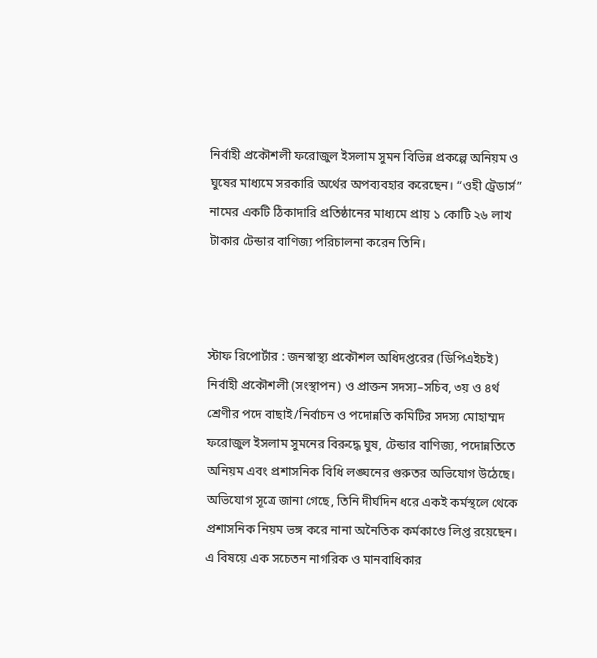নির্বাহী প্রকৌশলী ফরোজুল ইসলাম সুমন বিভিন্ন প্রকল্পে অনিয়ম ও ঘুষের মাধ্যমে সরকারি অর্থের অপব্যবহার করেছেন। “ওহী ট্রেডার্স” নামের একটি ঠিকাদারি প্রতিষ্ঠানের মাধ্যমে প্রায় ১ কোটি ২৬ লাখ টাকার টেন্ডার বাণিজ্য পরিচালনা করেন তিনি।



স্টাফ রিপোর্টার : জনস্বাস্থ্য প্রকৌশল অধিদপ্তরের (ডিপিএইচই) নির্বাহী প্রকৌশলী (সংস্থাপন) ও প্রাক্তন সদস্য–সচিব, ৩য় ও ৪র্থ শ্রেণীর পদে বাছাই/নির্বাচন ও পদোন্নতি কমিটির সদস্য মোহাম্মদ ফরোজুল ইসলাম সুমনের বিরুদ্ধে ঘুষ, টেন্ডার বাণিজ্য, পদোন্নতিতে অনিয়ম এবং প্রশাসনিক বিধি লঙ্ঘনের গুরুতর অভিযোগ উঠেছে।
অভিযোগ সূত্রে জানা গেছে, তিনি দীর্ঘদিন ধরে একই কর্মস্থলে থেকে প্রশাসনিক নিয়ম ভঙ্গ করে নানা অনৈতিক কর্মকাণ্ডে লিপ্ত রয়েছেন। এ বিষয়ে এক সচেতন নাগরিক ও মানবাধিকার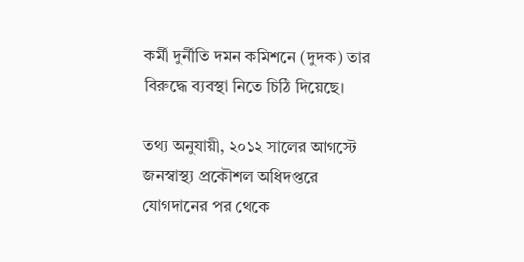কর্মী দুর্নীতি দমন কমিশনে (দুদক) তার বিরুদ্ধে ব্যবস্থা নিতে চিঠি দিয়েছে।

তথ্য অনুযায়ী, ২০১২ সালের আগস্টে জনস্বাস্থ্য প্রকৌশল অধিদপ্তরে যোগদানের পর থেকে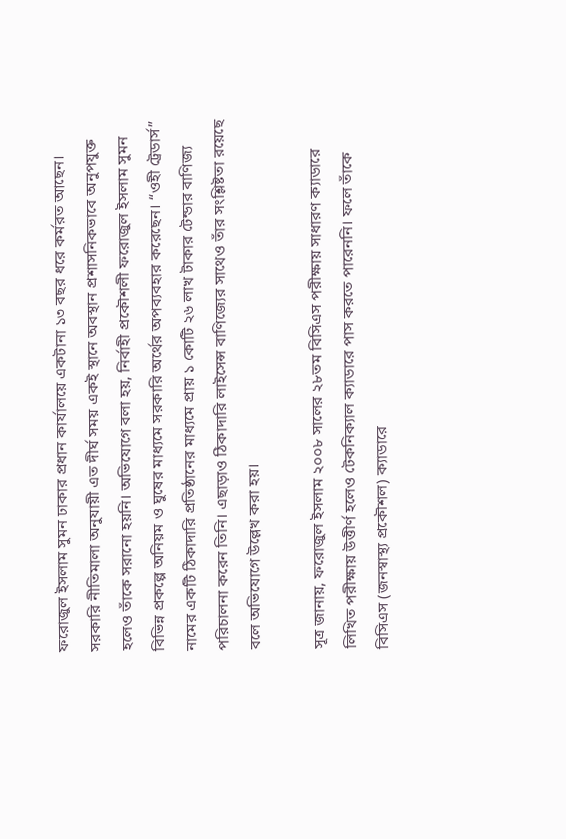ফরোজুল ইসলাম সুমন ঢাকার প্রধান কার্যালয়ে একটানা ১৩ বছর ধরে কর্মরত আছেন। সরকারি নীতিমালা অনুযায়ী এত দীর্ঘ সময় একই স্থানে অবস্থান প্রশাসনিকভাবে অনুপযুক্ত হলেও তাঁকে সরানো হয়নি। অভিযোগে বলা হয়, নির্বাহী প্রকৌশলী ফরোজুল ইসলাম সুমন বিভিন্ন প্রকল্পে অনিয়ম ও ঘুষের মাধ্যমে সরকারি অর্থের অপব্যবহার করেছেন। “ওহী ট্রেডার্স” নামের একটি ঠিকাদারি প্রতিষ্ঠানের মাধ্যমে প্রায় ১ কোটি ২৬ লাখ টাকার টেন্ডার বাণিজ্য পরিচালনা করেন তিনি। এছাড়াও ঠিকাদারি লাইসেন্স বাণিজ্যের সাথেও তাঁর সংশ্লিষ্টতা রয়েছে বলে অভিযোগে উল্লেখ করা হয়।

সূত্র জানায়, ফরোজুল ইসলাম ২০০৮ সালের ২৮তম বিসিএস পরীক্ষায় সাধারণ ক্যাডারে লিখিত পরীক্ষায় উত্তীর্ণ হলেও টেকনিক্যাল ক্যাডারে পাস করতে পারেননি। ফলে তাঁকে বিসিএস (জনস্বাস্থ্য প্রকৌশল) ক্যাডারে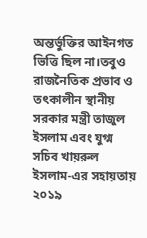অন্তর্ভুক্তির আইনগত ভিত্তি ছিল না।তবুও রাজনৈতিক প্রভাব ও তৎকালীন স্থানীয় সরকার মন্ত্রী তাজুল ইসলাম এবং যুগ্ম সচিব খায়রুল ইসলাম-এর সহায়তায় ২০১৯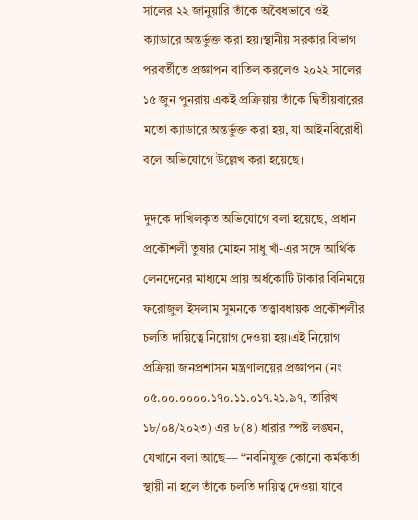সালের ২২ জানুয়ারি তাঁকে অবৈধভাবে ওই ক্যাডারে অন্তর্ভুক্ত করা হয়।স্থানীয় সরকার বিভাগ পরবর্তীতে প্রজ্ঞাপন বাতিল করলেও ২০২২ সালের ১৫ জুন পুনরায় একই প্রক্রিয়ায় তাঁকে দ্বিতীয়বারের মতো ক্যাডারে অন্তর্ভুক্ত করা হয়, যা আইনবিরোধী বলে অভিযোগে উল্লেখ করা হয়েছে।

দুদকে দাখিলকৃত অভিযোগে বলা হয়েছে, প্রধান প্রকৌশলী তুষার মোহন সাধু খাঁ-এর সঙ্গে আর্থিক লেনদেনের মাধ্যমে প্রায় অর্ধকোটি টাকার বিনিময়ে ফরোজুল ইসলাম সুমনকে তত্ত্বাবধায়ক প্রকৌশলীর চলতি দায়িত্বে নিয়োগ দেওয়া হয়।এই নিয়োগ প্রক্রিয়া জনপ্রশাসন মন্ত্রণালয়ের প্রজ্ঞাপন (নং ০৫.০০.০০০০.১৭০.১১.০১৭.২১.৯৭, তারিখ ১৮/০৪/২০২৩) এর ৮(৪) ধারার স্পষ্ট লঙ্ঘন, যেখানে বলা আছে— “নবনিযুক্ত কোনো কর্মকর্তা স্থায়ী না হলে তাঁকে চলতি দায়িত্ব দেওয়া যাবে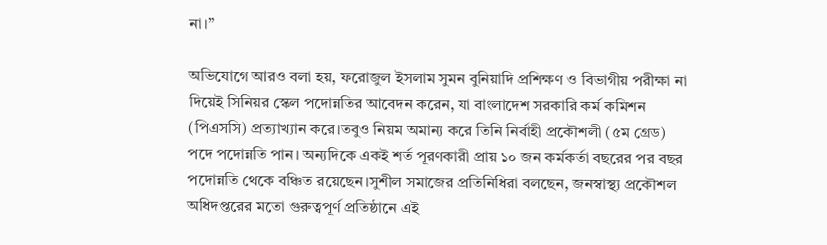না।”

অভিযোগে আরও বলা হয়, ফরোজুল ইসলাম সুমন বুনিয়াদি প্রশিক্ষণ ও বিভাগীয় পরীক্ষা না দিয়েই সিনিয়র স্কেল পদোন্নতির আবেদন করেন, যা বাংলাদেশ সরকারি কর্ম কমিশন (পিএসসি) প্রত্যাখ্যান করে।তবুও নিয়ম অমান্য করে তিনি নির্বাহী প্রকৌশলী (৫ম গ্রেড) পদে পদোন্নতি পান। অন্যদিকে একই শর্ত পূরণকারী প্রায় ১০ জন কর্মকর্তা বছরের পর বছর পদোন্নতি থেকে বঞ্চিত রয়েছেন।সুশীল সমাজের প্রতিনিধিরা বলছেন, জনস্বাস্থ্য প্রকৌশল অধিদপ্তরের মতো গুরুত্বপূর্ণ প্রতিষ্ঠানে এই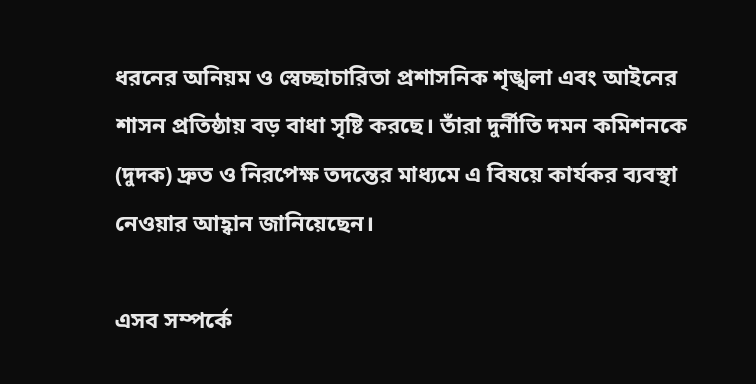ধরনের অনিয়ম ও স্বেচ্ছাচারিতা প্রশাসনিক শৃঙ্খলা এবং আইনের শাসন প্রতিষ্ঠায় বড় বাধা সৃষ্টি করছে। তাঁরা দুর্নীতি দমন কমিশনকে (দুদক) দ্রুত ও নিরপেক্ষ তদন্তের মাধ্যমে এ বিষয়ে কার্যকর ব্যবস্থা নেওয়ার আহ্বান জানিয়েছেন।

এসব সম্পর্কে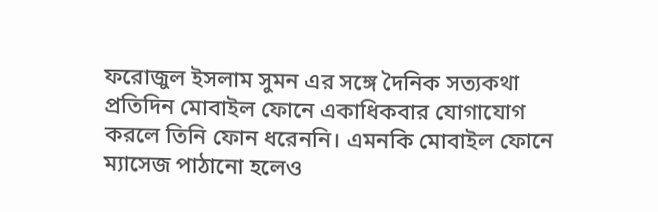ফরোজুল ইসলাম সুমন এর সঙ্গে দৈনিক সত্যকথা প্রতিদিন মোবাইল ফোনে একাধিকবার যোগাযোগ করলে তিনি ফোন ধরেননি। এমনকি মোবাইল ফোনে ম্যাসেজ পাঠানো হলেও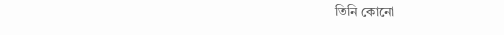তিনি কোনো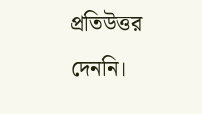প্রতিউত্তর দেননি।